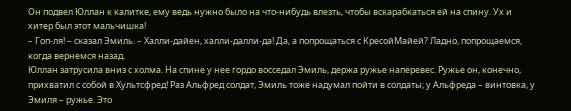Он подвел Юллан к калитке, ему ведь нужно было на что-нибудь влезть, чтобы вскарабкаться ей на спину. Ух и хитер был этот мальчишка!
– Гоп-ля! – сказал Эмиль. – Халли-дайен, халли-далли-да! Да, а попрощаться с КресойМайей? Ладно, попрощаемся, когда вернемся назад.
Юллан затрусила вниз с холма. На спине у нее гордо восседал Эмиль, держа ружье наперевес. Ружье он, конечно, прихватил с собой в Хультсфред! Раз Альфред солдат, Эмиль тоже надумал пойти в солдаты; у Альфреда – винтовка, у Эмиля – ружье. Это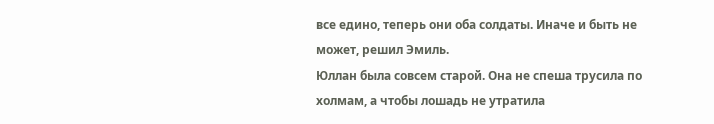все едино, теперь они оба солдаты. Иначе и быть не может, решил Эмиль.
Юллан была совсем старой. Она не спеша трусила по холмам, а чтобы лошадь не утратила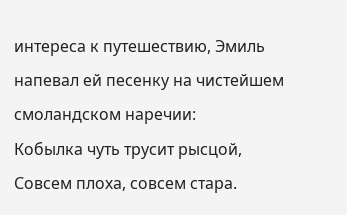интереса к путешествию, Эмиль напевал ей песенку на чистейшем смоландском наречии:
Кобылка чуть трусит рысцой, Совсем плоха, совсем стара.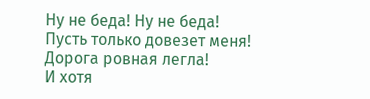Ну не беда! Ну не беда!
Пусть только довезет меня!
Дорога ровная легла!
И хотя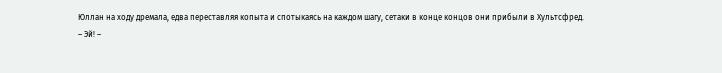Юллан на ходу дремала, едва переставляя копыта и спотыкаясь на каждом шагу, сетаки в конце концов они прибыли в Хультсфред.
– Эй! –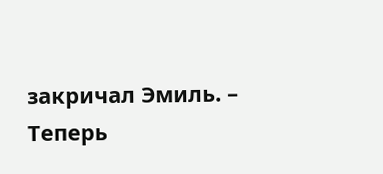закричал Эмиль. – Теперь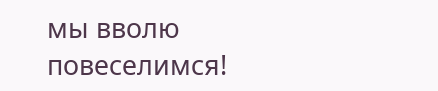мы вволю повеселимся!